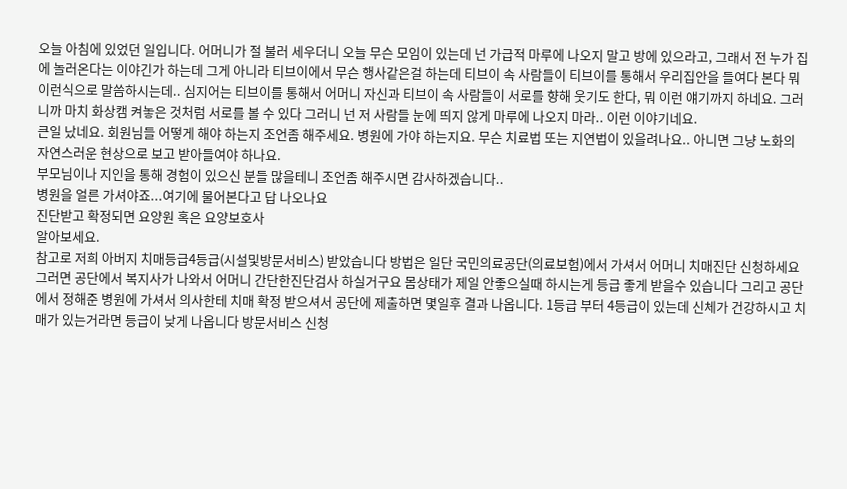오늘 아침에 있었던 일입니다. 어머니가 절 불러 세우더니 오늘 무슨 모임이 있는데 넌 가급적 마루에 나오지 말고 방에 있으라고, 그래서 전 누가 집에 놀러온다는 이야긴가 하는데 그게 아니라 티브이에서 무슨 행사같은걸 하는데 티브이 속 사람들이 티브이를 통해서 우리집안을 들여다 본다 뭐 이런식으로 말씀하시는데.. 심지어는 티브이를 통해서 어머니 자신과 티브이 속 사람들이 서로를 향해 웃기도 한다, 뭐 이런 얘기까지 하네요. 그러니까 마치 화상캠 켜놓은 것처럼 서로를 볼 수 있다 그러니 넌 저 사람들 눈에 띄지 않게 마루에 나오지 마라.. 이런 이야기네요.
큰일 났네요. 회원님들 어떻게 해야 하는지 조언좀 해주세요. 병원에 가야 하는지요. 무슨 치료법 또는 지연법이 있을려나요.. 아니면 그냥 노화의 자연스러운 현상으로 보고 받아들여야 하나요.
부모님이나 지인을 통해 경험이 있으신 분들 많을테니 조언좀 해주시면 감사하겠습니다..
병원을 얼른 가셔야죠...여기에 물어본다고 답 나오나요
진단받고 확정되면 요양원 혹은 요양보호사
알아보세요.
참고로 저희 아버지 치매등급4등급(시설및방문서비스) 받았습니다 방법은 일단 국민의료공단(의료보험)에서 가셔서 어머니 치매진단 신청하세요 그러면 공단에서 복지사가 나와서 어머니 간단한진단검사 하실거구요 몸상태가 제일 안좋으실때 하시는게 등급 좋게 받을수 있습니다 그리고 공단에서 정해준 병원에 가셔서 의사한테 치매 확정 받으셔서 공단에 제출하면 몇일후 결과 나옵니다. 1등급 부터 4등급이 있는데 신체가 건강하시고 치매가 있는거라면 등급이 낮게 나옵니다 방문서비스 신청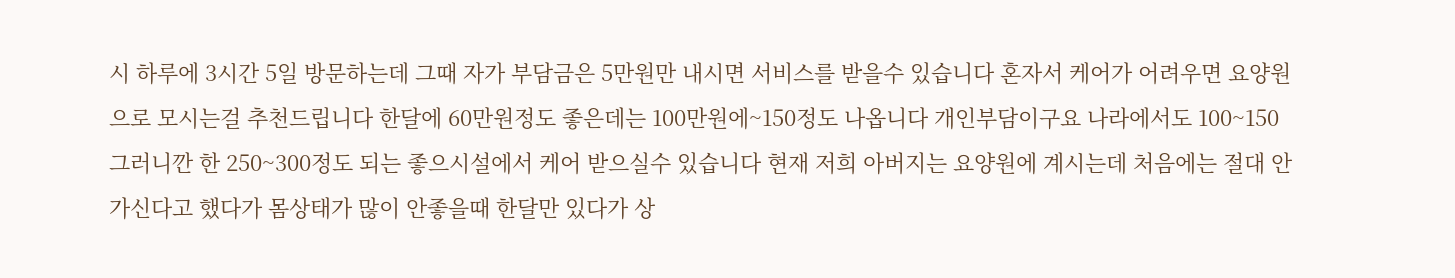시 하루에 3시간 5일 방문하는데 그때 자가 부담금은 5만원만 내시면 서비스를 받을수 있습니다 혼자서 케어가 어려우면 요양원으로 모시는걸 추천드립니다 한달에 60만원정도 좋은데는 100만원에~150정도 나옵니다 개인부담이구요 나라에서도 100~150 그러니깐 한 250~300정도 되는 좋으시설에서 케어 받으실수 있습니다 현재 저희 아버지는 요양원에 계시는데 처음에는 절대 안가신다고 했다가 몸상태가 많이 안좋을때 한달만 있다가 상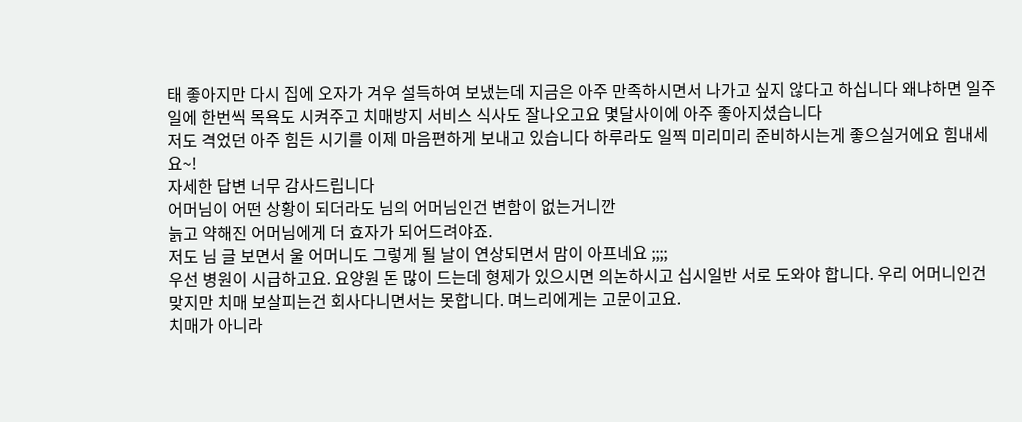태 좋아지만 다시 집에 오자가 겨우 설득하여 보냈는데 지금은 아주 만족하시면서 나가고 싶지 않다고 하십니다 왜냐하면 일주일에 한번씩 목욕도 시켜주고 치매방지 서비스 식사도 잘나오고요 몇달사이에 아주 좋아지셨습니다
저도 격었던 아주 힘든 시기를 이제 마음편하게 보내고 있습니다 하루라도 일찍 미리미리 준비하시는게 좋으실거에요 힘내세요~!
자세한 답변 너무 감사드립니다
어머님이 어떤 상황이 되더라도 님의 어머님인건 변함이 없는거니깐
늙고 약해진 어머님에게 더 효자가 되어드려야죠.
저도 님 글 보면서 울 어머니도 그렇게 될 날이 연상되면서 맘이 아프네요 ;;;;
우선 병원이 시급하고요. 요양원 돈 많이 드는데 형제가 있으시면 의논하시고 십시일반 서로 도와야 합니다. 우리 어머니인건 맞지만 치매 보살피는건 회사다니면서는 못합니다. 며느리에게는 고문이고요.
치매가 아니라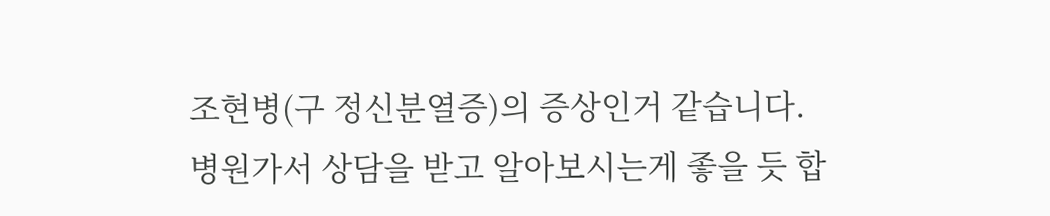조현병(구 정신분열증)의 증상인거 같습니다.
병원가서 상담을 받고 알아보시는게 좋을 듯 합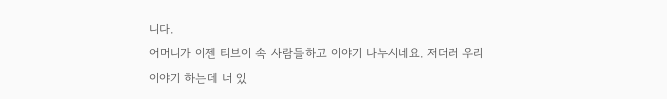니다.
어머니가 이젠 티브이 속 사람들하고 이야기 나누시네요. 저더러 우리 이야기 하는데 너 있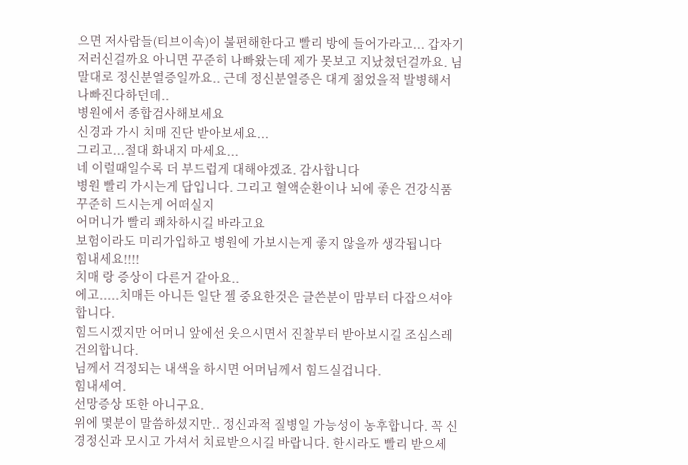으면 저사람들(티브이속)이 불편해한다고 빨리 방에 들어가라고... 갑자기 저러신걸까요 아니면 꾸준히 나빠왔는데 제가 못보고 지났쳤던걸까요. 님 말대로 정신분열증일까요.. 근데 정신분열증은 대게 젊었을적 발병해서 나빠진다하던데..
병원에서 종합검사해보세요
신경과 가시 치매 진단 받아보세요...
그리고...절대 화내지 마세요...
네 이럴때일수록 더 부드럽게 대해야겠죠. 감사합니다
병원 빨리 가시는게 답입니다. 그리고 혈액순환이나 뇌에 좋은 건강식품 꾸준히 드시는게 어떠실지
어머니가 빨리 쾌차하시길 바라고요
보험이라도 미리가입하고 병원에 가보시는게 좋지 않을까 생각됩니다
힘내세요!!!!
치매 랑 증상이 다른거 같아요..
에고.....치매든 아니든 일단 젤 중요한것은 글쓴분이 맘부터 다잡으셔야합니다.
힘드시겠지만 어머니 앞에선 웃으시면서 진찰부터 받아보시길 조심스레 건의합니다.
님께서 걱정되는 내색을 하시면 어머님께서 힘드실겁니다.
힘내세여.
선망증상 또한 아니구요.
위에 몇분이 말씀하셨지만.. 정신과적 질병일 가능성이 농후합니다. 꼭 신경정신과 모시고 가셔서 치료받으시길 바랍니다. 한시라도 빨리 받으세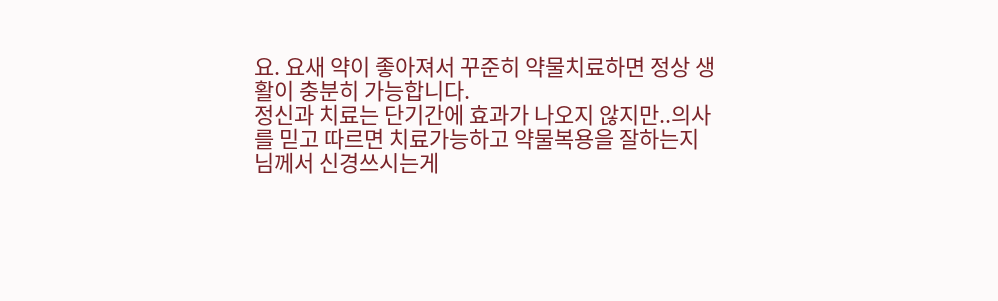요. 요새 약이 좋아져서 꾸준히 약물치료하면 정상 생활이 충분히 가능합니다.
정신과 치료는 단기간에 효과가 나오지 않지만..의사를 믿고 따르면 치료가능하고 약물복용을 잘하는지 님께서 신경쓰시는게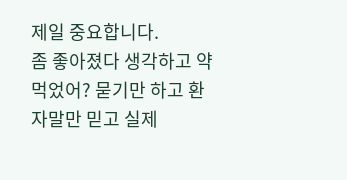제일 중요합니다.
좀 좋아졌다 생각하고 약 먹었어? 묻기만 하고 환자말만 믿고 실제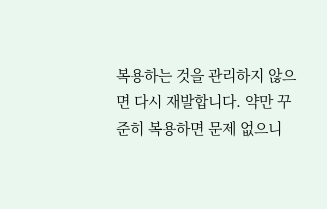복용하는 것을 관리하지 않으면 다시 재발합니다. 약만 꾸준히 복용하면 문제 없으니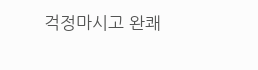걱정마시고 완쾌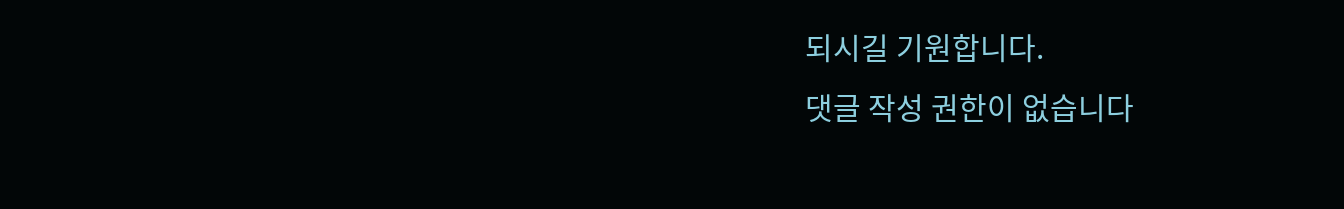되시길 기원합니다.
댓글 작성 권한이 없습니다